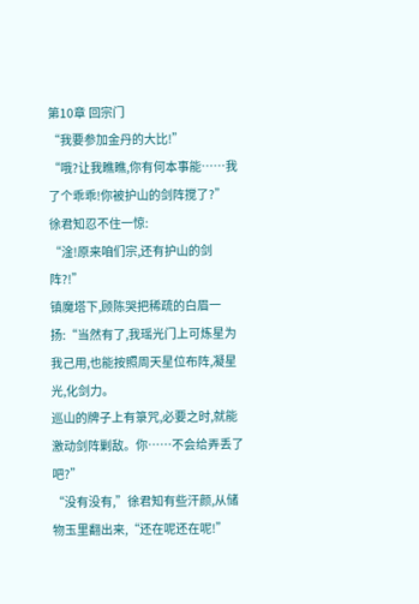第10章 回宗门
“我要参加金丹的大比!”
“哦?让我瞧瞧,你有何本事能……我了个乖乖!你被护山的剑阵搅了?”
徐君知忍不住一惊:
“淦!原来咱们宗,还有护山的剑阵?!”
镇魔塔下,顾陈哭把稀疏的白眉一扬:“当然有了,我瑶光门上可炼星为我己用,也能按照周天星位布阵,凝星光,化剑力。
巡山的牌子上有箓咒,必要之时,就能激动剑阵剿敌。你……不会给弄丢了吧?”
“没有没有,”徐君知有些汗颜,从储物玉里翻出来,“还在呢还在呢!”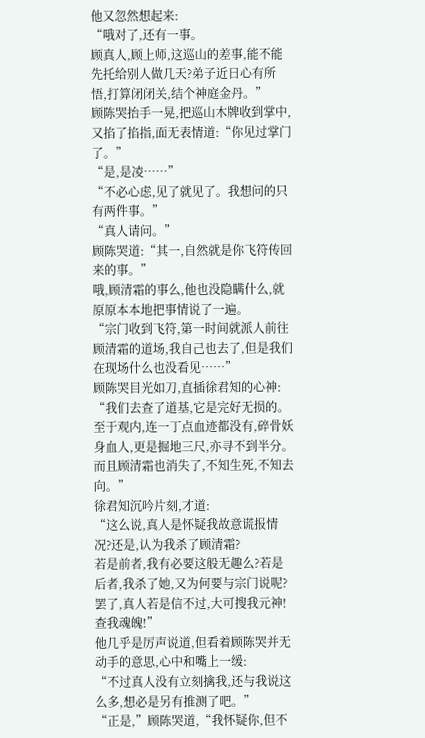他又忽然想起来:
“哦对了,还有一事。
顾真人,顾上师,这巡山的差事,能不能先托给别人做几天?弟子近日心有所悟,打算闭闭关,结个神庭金丹。”
顾陈哭抬手一晃,把巡山木牌收到掌中,又掐了掐指,面无表情道:“你见过掌门了。”
“是,是凌……”
“不必心虑,见了就见了。我想问的只有两件事。”
“真人请问。”
顾陈哭道:“其一,自然就是你飞符传回来的事。”
哦,顾清霜的事么,他也没隐瞒什么,就原原本本地把事情说了一遍。
“宗门收到飞符,第一时间就派人前往顾清霜的道场,我自己也去了,但是我们在现场什么也没看见……”
顾陈哭目光如刀,直插徐君知的心神:
“我们去查了道基,它是完好无损的。至于观内,连一丁点血迹都没有,碎骨妖身血人,更是掘地三尺,亦寻不到半分。
而且顾清霜也消失了,不知生死,不知去向。”
徐君知沉吟片刻,才道:
“这么说,真人是怀疑我故意谎报情况?还是,认为我杀了顾清霜?
若是前者,我有必要这般无趣么?若是后者,我杀了她,又为何要与宗门说呢?
罢了,真人若是信不过,大可搜我元神!查我魂魄!”
他几乎是厉声说道,但看着顾陈哭并无动手的意思,心中和嘴上一缓:
“不过真人没有立刻擒我,还与我说这么多,想必是另有推测了吧。”
“正是,”顾陈哭道,“我怀疑你,但不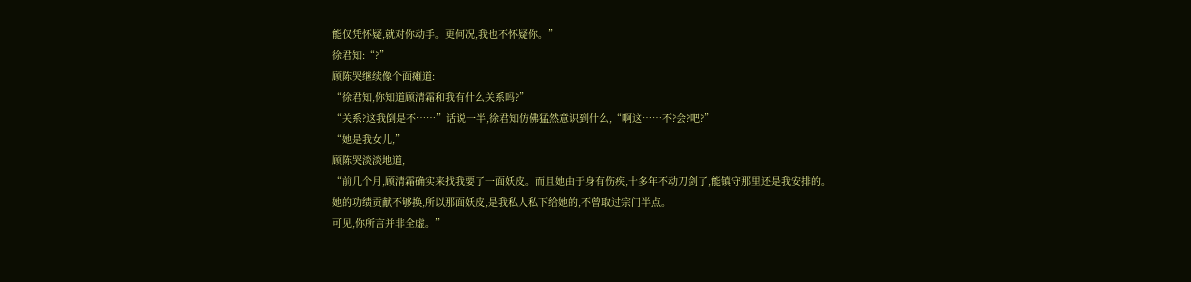能仅凭怀疑,就对你动手。更何况,我也不怀疑你。”
徐君知:“?”
顾陈哭继续像个面瘫道:
“徐君知,你知道顾清霜和我有什么关系吗?”
“关系?这我倒是不……”话说一半,徐君知仿佛猛然意识到什么,“啊这……不?会?吧?”
“她是我女儿,”
顾陈哭淡淡地道,
“前几个月,顾清霜确实来找我要了一面妖皮。而且她由于身有伤疾,十多年不动刀剑了,能镇守那里还是我安排的。
她的功绩贡献不够换,所以那面妖皮,是我私人私下给她的,不曾取过宗门半点。
可见,你所言并非全虚。”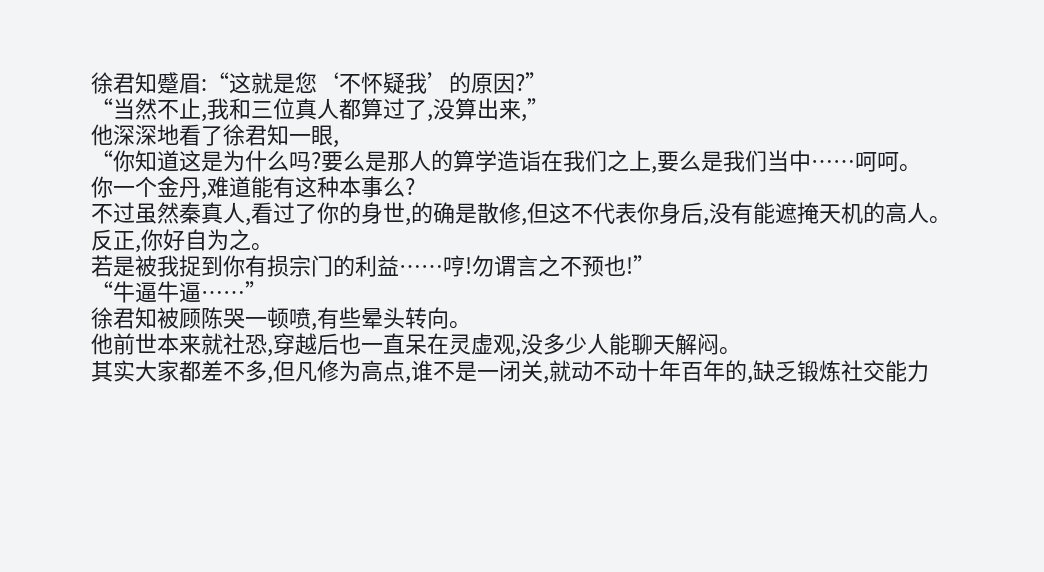徐君知蹙眉:“这就是您‘不怀疑我’的原因?”
“当然不止,我和三位真人都算过了,没算出来,”
他深深地看了徐君知一眼,
“你知道这是为什么吗?要么是那人的算学造诣在我们之上,要么是我们当中……呵呵。
你一个金丹,难道能有这种本事么?
不过虽然秦真人,看过了你的身世,的确是散修,但这不代表你身后,没有能遮掩天机的高人。
反正,你好自为之。
若是被我捉到你有损宗门的利益……哼!勿谓言之不预也!”
“牛逼牛逼……”
徐君知被顾陈哭一顿喷,有些晕头转向。
他前世本来就社恐,穿越后也一直呆在灵虚观,没多少人能聊天解闷。
其实大家都差不多,但凡修为高点,谁不是一闭关,就动不动十年百年的,缺乏锻炼社交能力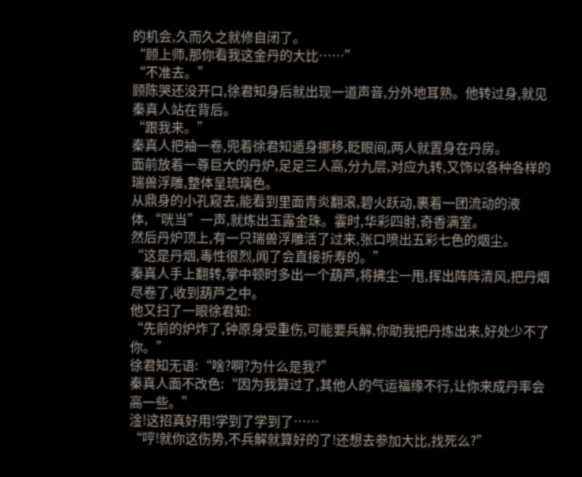的机会,久而久之就修自闭了。
“顾上师,那你看我这金丹的大比……”
“不准去。”
顾陈哭还没开口,徐君知身后就出现一道声音,分外地耳熟。他转过身,就见秦真人站在背后。
“跟我来。”
秦真人把袖一卷,兜着徐君知遁身挪移,眨眼间,两人就置身在丹房。
面前放着一尊巨大的丹炉,足足三人高,分九层,对应九转,又饰以各种各样的瑞兽浮雕,整体呈琉璃色。
从鼎身的小孔窥去,能看到里面青炎翻滚,碧火跃动,裹着一团流动的液体,“咣当”一声,就炼出玉露金珠。霎时,华彩四射,奇香满室。
然后丹炉顶上,有一只瑞兽浮雕活了过来,张口喷出五彩七色的烟尘。
“这是丹烟,毒性很烈,闻了会直接折寿的。”
秦真人手上翻转,掌中顿时多出一个葫芦,将拂尘一甩,挥出阵阵清风,把丹烟尽卷了,收到葫芦之中。
他又扫了一眼徐君知:
“先前的炉炸了,钟原身受重伤,可能要兵解,你助我把丹炼出来,好处少不了你。”
徐君知无语:“啥?啊?为什么是我?”
秦真人面不改色:“因为我算过了,其他人的气运福缘不行,让你来成丹率会高一些。”
淦!这招真好用!学到了学到了……
“哼!就你这伤势,不兵解就算好的了!还想去参加大比,找死么?”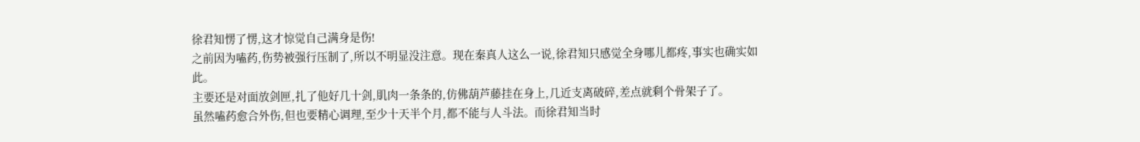徐君知愣了愣,这才惊觉自己满身是伤!
之前因为嗑药,伤势被强行压制了,所以不明显没注意。现在秦真人这么一说,徐君知只感觉全身哪儿都疼,事实也确实如此。
主要还是对面放剑匣,扎了他好几十剑,肌肉一条条的,仿佛葫芦藤挂在身上,几近支离破碎,差点就剩个骨架子了。
虽然嗑药愈合外伤,但也要精心调理,至少十天半个月,都不能与人斗法。而徐君知当时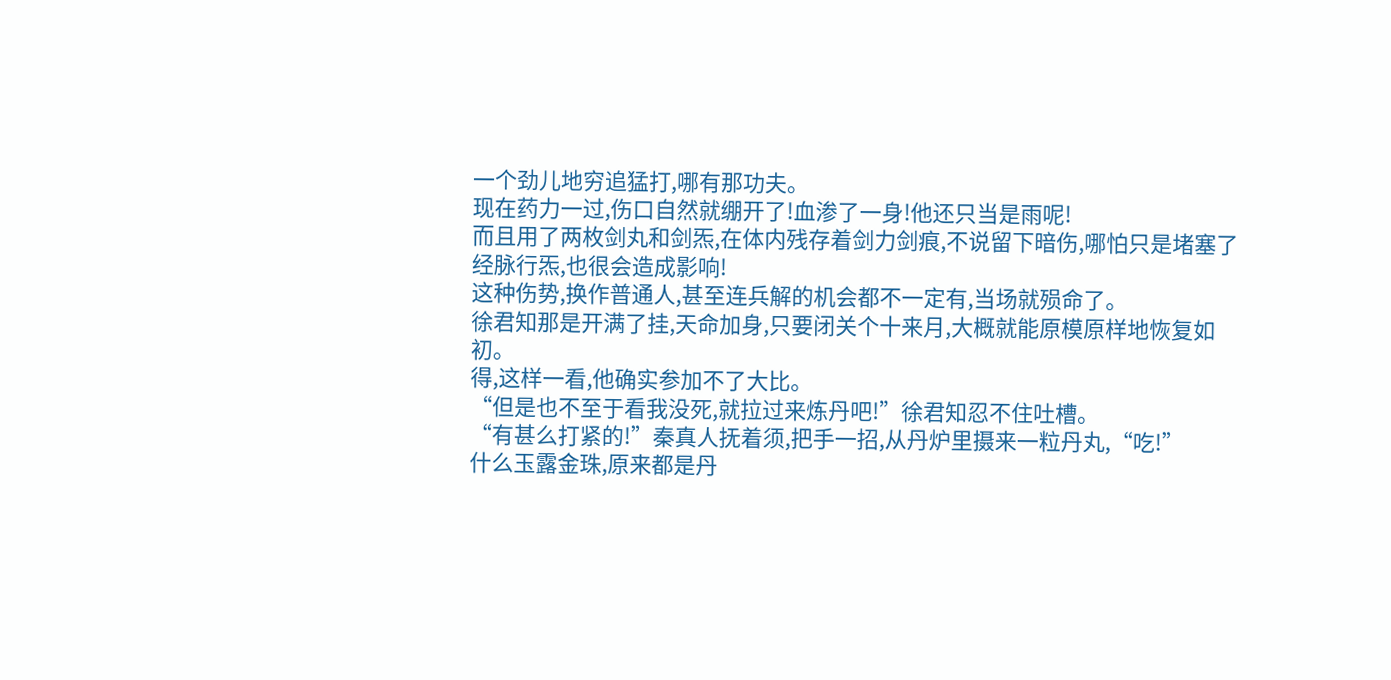一个劲儿地穷追猛打,哪有那功夫。
现在药力一过,伤口自然就绷开了!血渗了一身!他还只当是雨呢!
而且用了两枚剑丸和剑炁,在体内残存着剑力剑痕,不说留下暗伤,哪怕只是堵塞了经脉行炁,也很会造成影响!
这种伤势,换作普通人,甚至连兵解的机会都不一定有,当场就殒命了。
徐君知那是开满了挂,天命加身,只要闭关个十来月,大概就能原模原样地恢复如初。
得,这样一看,他确实参加不了大比。
“但是也不至于看我没死,就拉过来炼丹吧!”徐君知忍不住吐槽。
“有甚么打紧的!”秦真人抚着须,把手一招,从丹炉里摄来一粒丹丸,“吃!”
什么玉露金珠,原来都是丹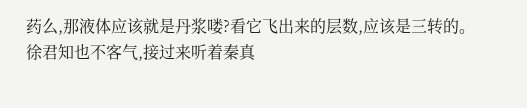药么,那液体应该就是丹浆喽?看它飞出来的层数,应该是三转的。
徐君知也不客气,接过来听着秦真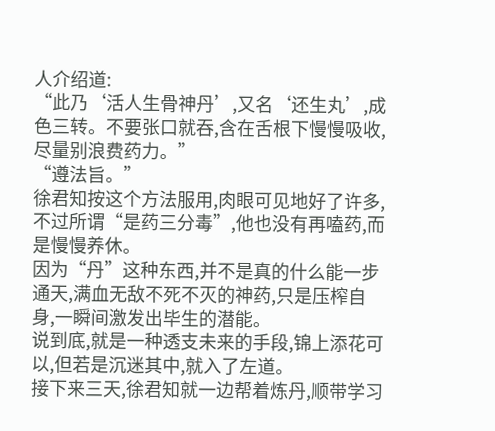人介绍道:
“此乃‘活人生骨神丹’,又名‘还生丸’,成色三转。不要张口就吞,含在舌根下慢慢吸收,尽量别浪费药力。”
“遵法旨。”
徐君知按这个方法服用,肉眼可见地好了许多,不过所谓“是药三分毒”,他也没有再嗑药,而是慢慢养休。
因为“丹”这种东西,并不是真的什么能一步通天,满血无敌不死不灭的神药,只是压榨自身,一瞬间激发出毕生的潜能。
说到底,就是一种透支未来的手段,锦上添花可以,但若是沉迷其中,就入了左道。
接下来三天,徐君知就一边帮着炼丹,顺带学习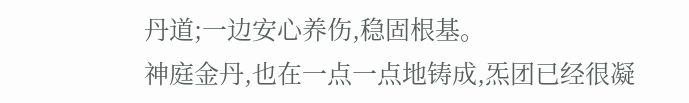丹道;一边安心养伤,稳固根基。
神庭金丹,也在一点一点地铸成,炁团已经很凝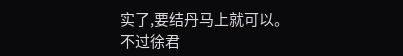实了,要结丹马上就可以。
不过徐君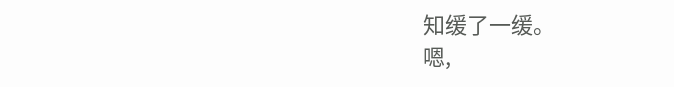知缓了一缓。
嗯,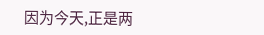因为今天,正是两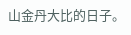山金丹大比的日子。